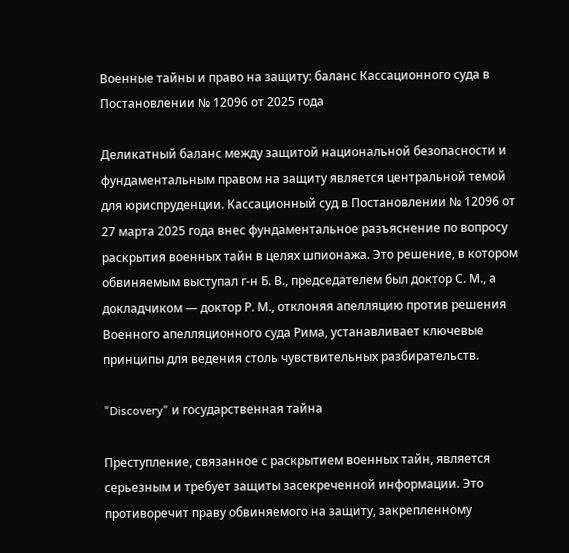Военные тайны и право на защиту: баланс Кассационного суда в Постановлении № 12096 от 2025 года

Деликатный баланс между защитой национальной безопасности и фундаментальным правом на защиту является центральной темой для юриспруденции. Кассационный суд в Постановлении № 12096 от 27 марта 2025 года внес фундаментальное разъяснение по вопросу раскрытия военных тайн в целях шпионажа. Это решение, в котором обвиняемым выступал г-н Б. В., председателем был доктор С. М., а докладчиком — доктор Р. М., отклоняя апелляцию против решения Военного апелляционного суда Рима, устанавливает ключевые принципы для ведения столь чувствительных разбирательств.

"Discovery" и государственная тайна

Преступление, связанное с раскрытием военных тайн, является серьезным и требует защиты засекреченной информации. Это противоречит праву обвиняемого на защиту, закрепленному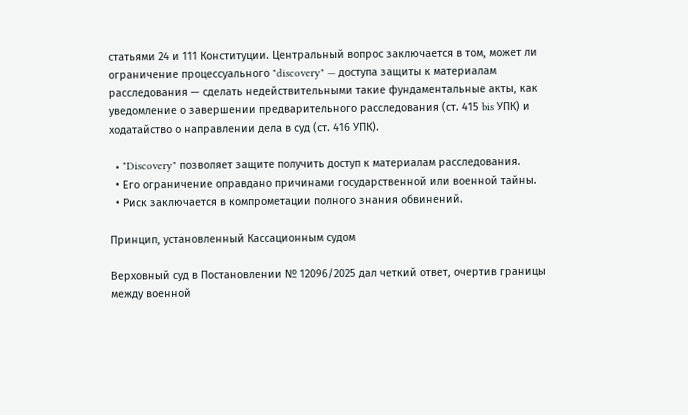статьями 24 и 111 Конституции. Центральный вопрос заключается в том, может ли ограничение процессуального "discovery" — доступа защиты к материалам расследования — сделать недействительными такие фундаментальные акты, как уведомление о завершении предварительного расследования (ст. 415 bis УПК) и ходатайство о направлении дела в суд (ст. 416 УПК).

  • "Discovery" позволяет защите получить доступ к материалам расследования.
  • Его ограничение оправдано причинами государственной или военной тайны.
  • Риск заключается в компрометации полного знания обвинений.

Принцип, установленный Кассационным судом

Верховный суд в Постановлении № 12096/2025 дал четкий ответ, очертив границы между военной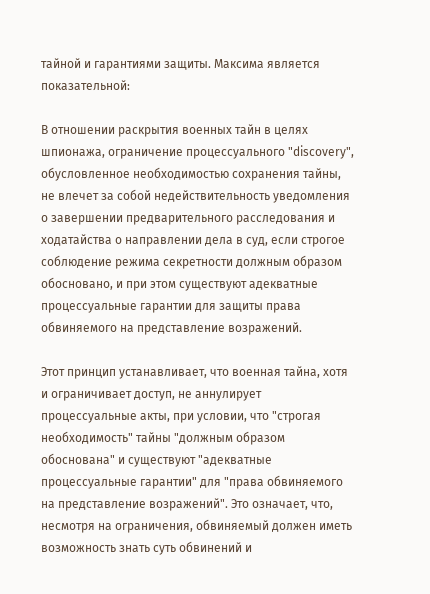тайной и гарантиями защиты. Максима является показательной:

В отношении раскрытия военных тайн в целях шпионажа, ограничение процессуального "discovery", обусловленное необходимостью сохранения тайны, не влечет за собой недействительность уведомления о завершении предварительного расследования и ходатайства о направлении дела в суд, если строгое соблюдение режима секретности должным образом обосновано, и при этом существуют адекватные процессуальные гарантии для защиты права обвиняемого на представление возражений.

Этот принцип устанавливает, что военная тайна, хотя и ограничивает доступ, не аннулирует процессуальные акты, при условии, что "строгая необходимость" тайны "должным образом обоснована" и существуют "адекватные процессуальные гарантии" для "права обвиняемого на представление возражений". Это означает, что, несмотря на ограничения, обвиняемый должен иметь возможность знать суть обвинений и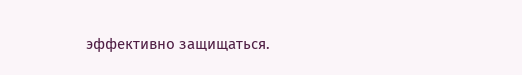эффективно защищаться.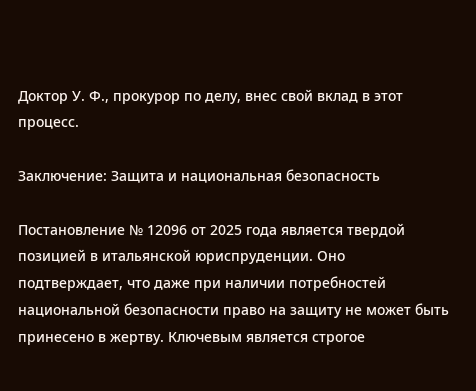Доктор У. Ф., прокурор по делу, внес свой вклад в этот процесс.

Заключение: Защита и национальная безопасность

Постановление № 12096 от 2025 года является твердой позицией в итальянской юриспруденции. Оно подтверждает, что даже при наличии потребностей национальной безопасности право на защиту не может быть принесено в жертву. Ключевым является строгое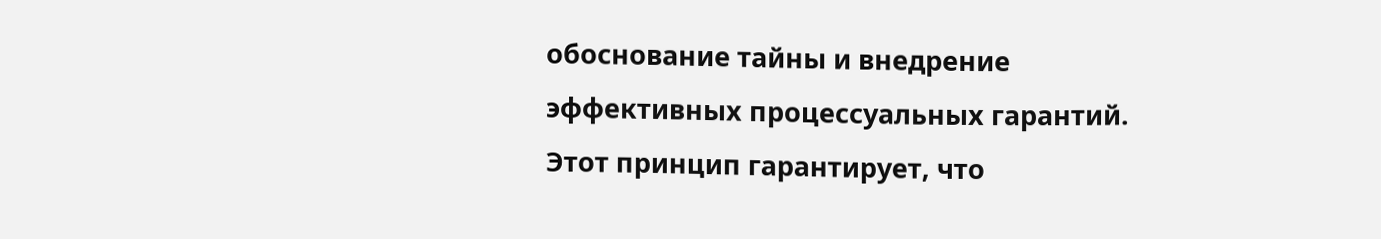обоснование тайны и внедрение эффективных процессуальных гарантий. Этот принцип гарантирует, что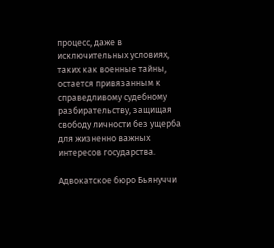процесс, даже в исключительных условиях, таких как военные тайны, остается привязанным к справедливому судебному разбирательству, защищая свободу личности без ущерба для жизненно важных интересов государства.

Адвокатское бюро Бьянуччи